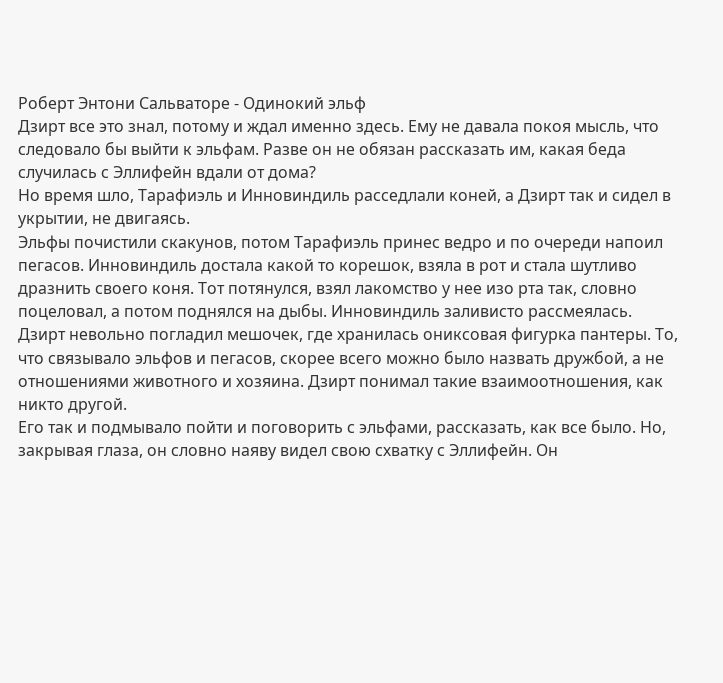Роберт Энтони Сальваторе - Одинокий эльф
Дзирт все это знал, потому и ждал именно здесь. Ему не давала покоя мысль, что следовало бы выйти к эльфам. Разве он не обязан рассказать им, какая беда случилась с Эллифейн вдали от дома?
Но время шло, Тарафиэль и Инновиндиль расседлали коней, а Дзирт так и сидел в укрытии, не двигаясь.
Эльфы почистили скакунов, потом Тарафиэль принес ведро и по очереди напоил пегасов. Инновиндиль достала какой то корешок, взяла в рот и стала шутливо дразнить своего коня. Тот потянулся, взял лакомство у нее изо рта так, словно поцеловал, а потом поднялся на дыбы. Инновиндиль заливисто рассмеялась.
Дзирт невольно погладил мешочек, где хранилась ониксовая фигурка пантеры. То, что связывало эльфов и пегасов, скорее всего можно было назвать дружбой, а не отношениями животного и хозяина. Дзирт понимал такие взаимоотношения, как никто другой.
Его так и подмывало пойти и поговорить с эльфами, рассказать, как все было. Но, закрывая глаза, он словно наяву видел свою схватку с Эллифейн. Он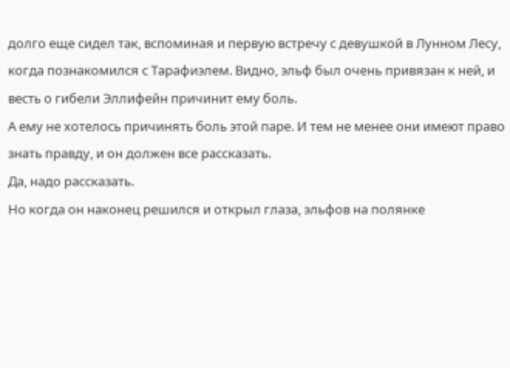долго еще сидел так, вспоминая и первую встречу с девушкой в Лунном Лесу, когда познакомился с Тарафиэлем. Видно, эльф был очень привязан к ней, и весть о гибели Эллифейн причинит ему боль.
А ему не хотелось причинять боль этой паре. И тем не менее они имеют право знать правду, и он должен все рассказать.
Да, надо рассказать.
Но когда он наконец решился и открыл глаза, эльфов на полянке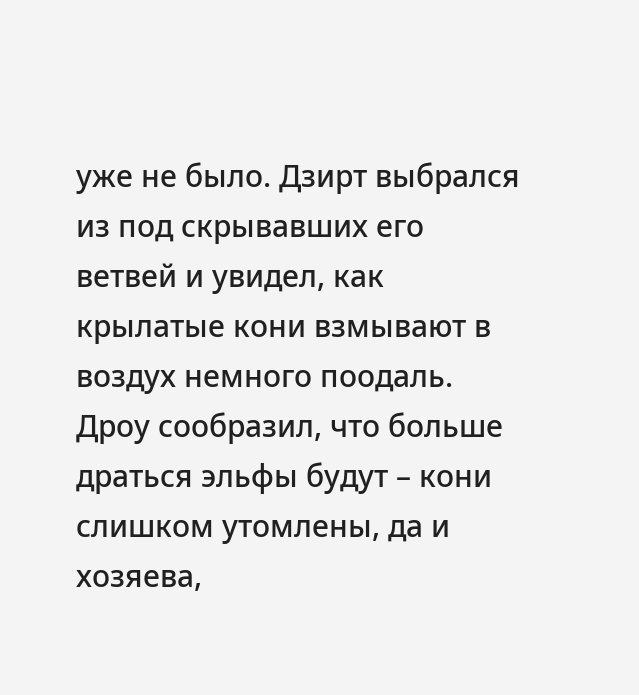уже не было. Дзирт выбрался из под скрывавших его ветвей и увидел, как крылатые кони взмывают в воздух немного поодаль. Дроу сообразил, что больше драться эльфы будут – кони слишком утомлены, да и хозяева,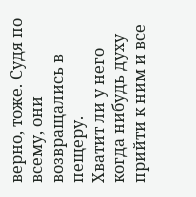верно, тоже. Судя по всему, они возвращались в пещеру.
Хватит ли у него когда нибудь духу прийти к ним и все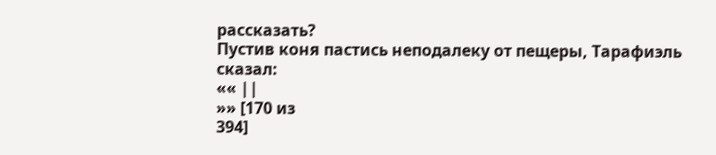рассказать?
Пустив коня пастись неподалеку от пещеры, Тарафиэль сказал:
«« ||
»» [170 из
394]